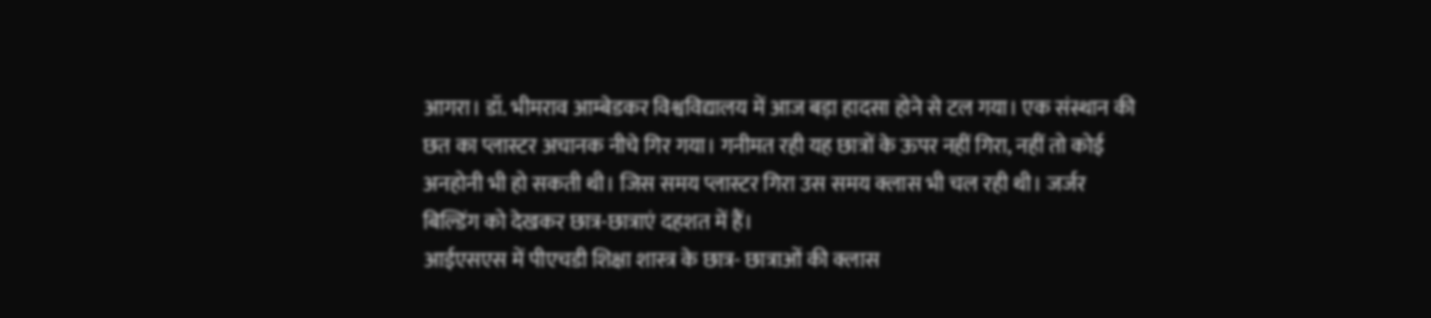आगरा। डॉ. भीमराव आम्बेडकर विश्वविद्यालय में आज बड़ा हादसा होने से टल गया। एक संस्थान की छत का प्लास्टर अचानक नीचे गिर गया। गनीमत रही यह छात्रों के ऊपर नहीं गिरा, नहीं तो कोई अनहोनी भी हो सकती थी। जिस समय प्लास्टर गिरा उस समय क्लास भी चल रही थी। जर्जर बिल्डिंग को देखकर छात्र-छात्राएं दहशत में हैं।
आईएसएस में पीएचडी शिक्षा शास्त्र के छात्र- छात्राओं की क्लास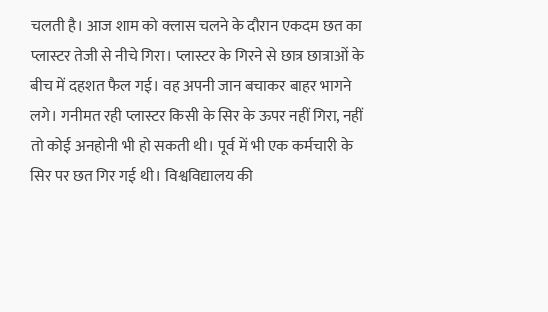चलती है। आज शाम को क्लास चलने के दौरान एकदम छत का प्लास्टर तेजी से नीचे गिरा। प्लास्टर के गिरने से छात्र छात्राओं के बीच में दहशत फैल गई। वह अपनी जान बचाकर बाहर भागने लगे। गनीमत रही प्लास्टर किसी के सिर के ऊपर नहीं गिरा, नहीं तो कोई अनहोनी भी हो सकती थी। पूर्व में भी एक कर्मचारी के सिर पर छत गिर गई थी। विश्वविद्यालय की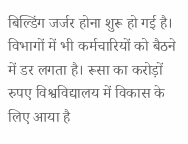बिल्डिंग जर्जर होना शुरू हो गई है। विभागों में भी कर्मचारियों को बैठने में डर लगता है। रूसा का करोड़ों रुपए विश्वविद्यालय में विकास के लिए आया है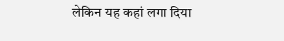लेकिन यह कहां लगा दिया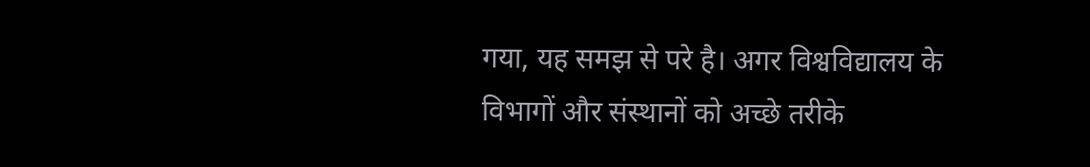गया, यह समझ से परे है। अगर विश्वविद्यालय के विभागों और संस्थानों को अच्छे तरीके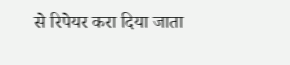से रिपेयर करा दिया जाता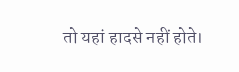तो यहां हादसे नहीं होते।